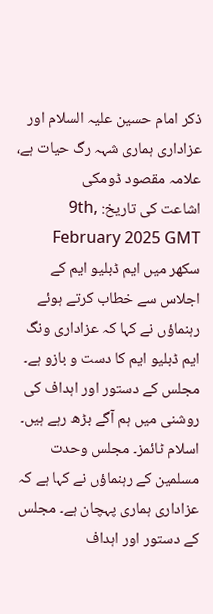ذکر امام حسین علیہ السلام اور عزاداری ہماری شہہ رگ حیات ہے، علامہ مقصود ڈومکی
اشاعت کی تاریخ: 9th, February 2025 GMT
سکھر میں ایم ڈبلیو ایم کے اجلاس سے خطاب کرتے ہوئے رہنماؤں نے کہا کہ عزاداری ونگ ایم ڈبلیو ایم کا دست و بازو ہے۔ مجلس کے دستور اور اہداف کی روشنی میں ہم آگے بڑھ رہے ہیں۔ اسلام ٹائمز۔ مجلس وحدت مسلمین کے رہنماؤں نے کہا ہے کہ عزاداری ہماری پہچان ہے۔ مجلس کے دستور اور اہداف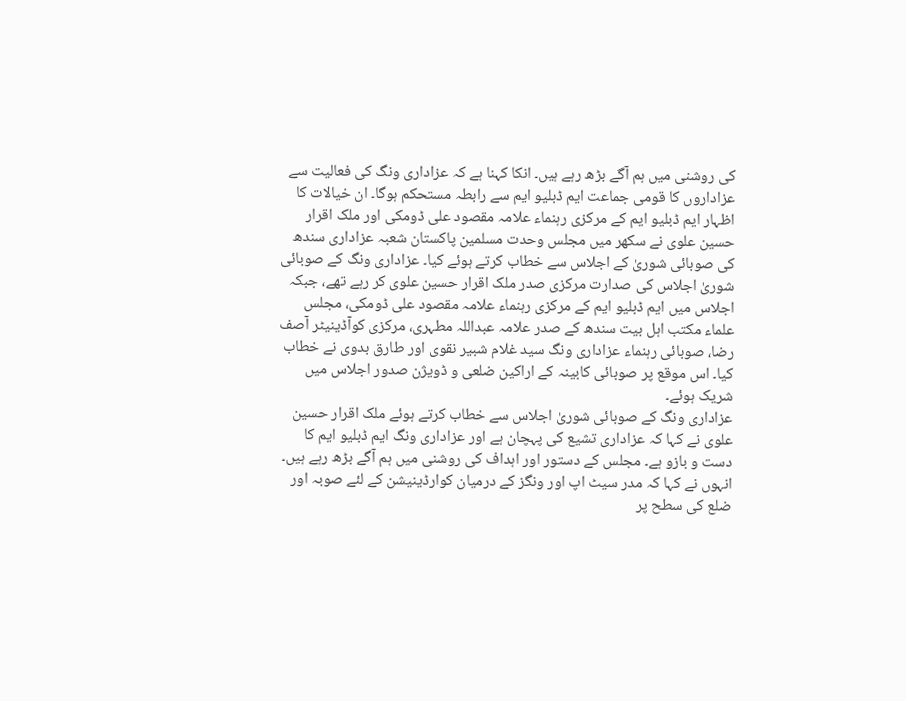کی روشنی میں ہم آگے بڑھ رہے ہیں۔ انکا کہنا ہے کہ عزاداری ونگ کی فعالیت سے عزاداروں کا قومی جماعت ایم ڈبلیو ایم سے رابطہ مستحکم ہوگا۔ ان خیالات کا اظہار ایم ڈبلیو ایم کے مرکزی رہنماء علامہ مقصود علی ڈومکی اور ملک اقرار حسین علوی نے سکھر میں مجلس وحدت مسلمین پاکستان شعبہ عزاداری سندھ کی صوبائی شوریٰ کے اجلاس سے خطاب کرتے ہوئے کیا۔ عزاداری ونگ کے صوبائی شوریٰ اجلاس کی صدارت مرکزی صدر ملک اقرار حسین علوی کر رہے تھے، جبکہ اجلاس میں ایم ڈبلیو ایم کے مرکزی رہنماء علامہ مقصود علی ڈومکی، مجلس علماء مکتب اہل بیت سندھ کے صدر علامہ عبداللہ مطہری، مرکزی کوآڈینیٹر آصف رضا، صوبائی رہنماء عزاداری ونگ سید غلام شبیر نقوی اور طارق بدوی نے خطاب کیا۔ اس موقع پر صوبائی کابینہ کے اراکین ضلعی و ڈویژن صدور اجلاس میں شریک ہوئے۔
عزاداری ونگ کے صوبائی شوریٰ اجلاس سے خطاب کرتے ہوئے ملک اقرار حسین علوی نے کہا کہ عزاداری تشیع کی پہچان ہے اور عزاداری ونگ ایم ڈبلیو ایم کا دست و بازو ہے۔ مجلس کے دستور اور اہداف کی روشنی میں ہم آگے بڑھ رہے ہیں۔ انہوں نے کہا کہ مدر سیٹ اپ اور ونگز کے درمیان کوارڈینیشن کے لئے صوبہ اور ضلع کی سطح پر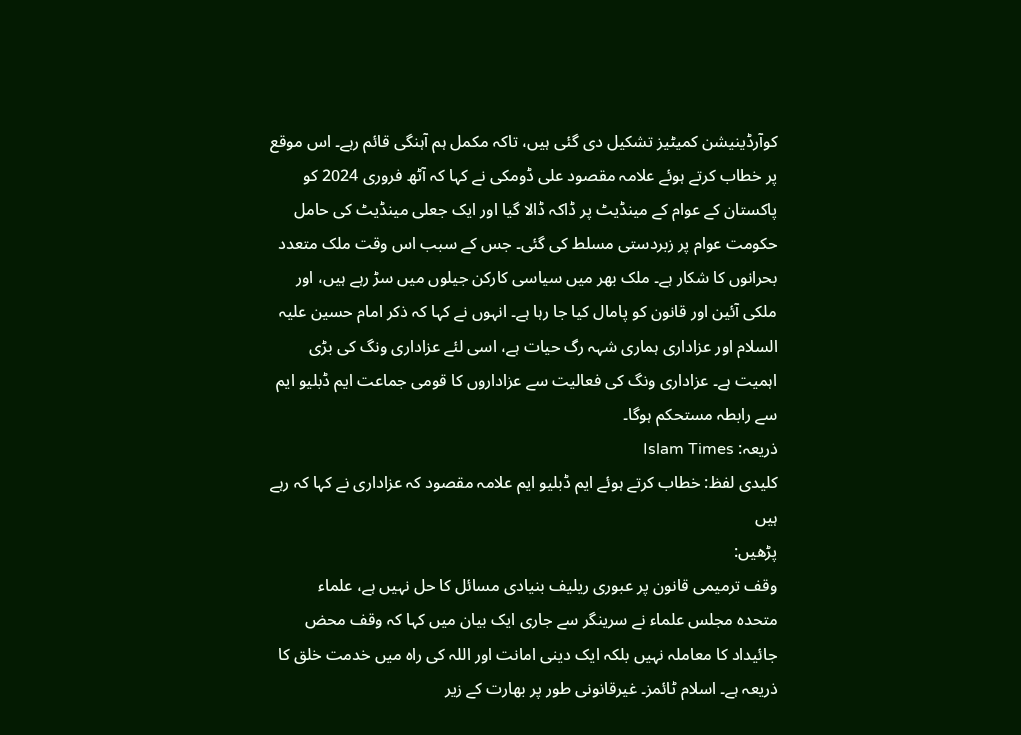کوآرڈینیشن کمیٹیز تشکیل دی گئی ہیں، تاکہ مکمل ہم آہنگی قائم رہے۔ اس موقع پر خطاب کرتے ہوئے علامہ مقصود علی ڈومکی نے کہا کہ آٹھ فروری 2024 کو پاکستان کے عوام کے مینڈیٹ پر ڈاکہ ڈالا گیا اور ایک جعلی مینڈیٹ کی حامل حکومت عوام پر زبردستی مسلط کی گئی۔ جس کے سبب اس وقت ملک متعدد بحرانوں کا شکار ہے۔ ملک بھر میں سیاسی کارکن جیلوں میں سڑ رہے ہیں، اور ملکی آئین اور قانون کو پامال کیا جا رہا ہے۔ انہوں نے کہا کہ ذکر امام حسین علیہ السلام اور عزاداری ہماری شہہ رگ حیات ہے، اسی لئے عزاداری ونگ کی بڑی اہمیت ہے۔ عزاداری ونگ کی فعالیت سے عزاداروں کا قومی جماعت ایم ڈبلیو ایم سے رابطہ مستحکم ہوگا۔
ذریعہ: Islam Times
کلیدی لفظ: خطاب کرتے ہوئے ایم ڈبلیو ایم علامہ مقصود کہ عزاداری نے کہا کہ رہے ہیں
پڑھیں:
وقف ترمیمی قانون پر عبوری ریلیف بنیادی مسائل کا حل نہیں ہے، علماء
متحدہ مجلس علماء نے سرینگر سے جاری ایک بیان میں کہا کہ وقف محض جائیداد کا معاملہ نہیں بلکہ ایک دینی امانت اور اللہ کی راہ میں خدمت خلق کا ذریعہ ہے۔ اسلام ٹائمز۔ غیرقانونی طور پر بھارت کے زیر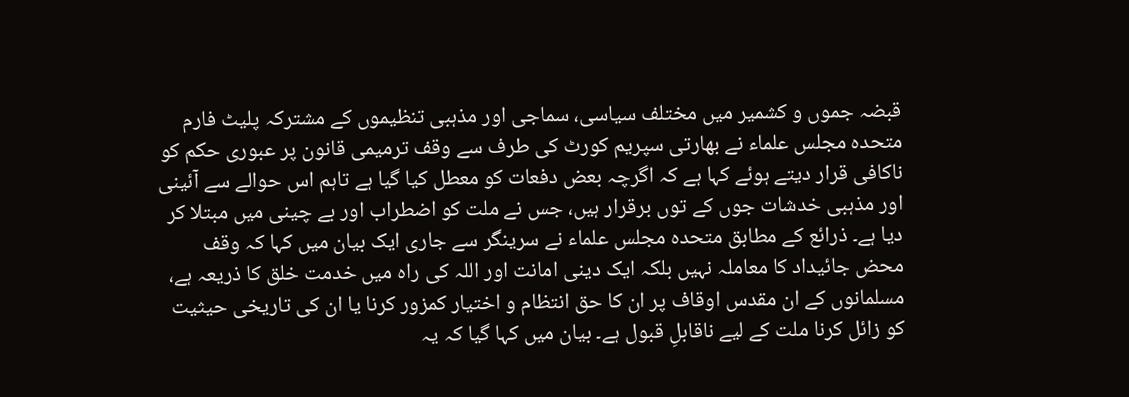قبضہ جموں و کشمیر میں مختلف سیاسی، سماجی اور مذہبی تنظیموں کے مشترکہ پلیٹ فارم متحدہ مجلس علماء نے بھارتی سپریم کورٹ کی طرف سے وقف ترمیمی قانون پر عبوری حکم کو ناکافی قرار دیتے ہوئے کہا ہے کہ اگرچہ بعض دفعات کو معطل کیا گیا ہے تاہم اس حوالے سے آئینی اور مذہبی خدشات جوں کے توں برقرار ہیں، جس نے ملت کو اضطراب اور بے چینی میں مبتلا کر دیا ہے۔ ذرائع کے مطابق متحدہ مجلس علماء نے سرینگر سے جاری ایک بیان میں کہا کہ وقف محض جائیداد کا معاملہ نہیں بلکہ ایک دینی امانت اور اللہ کی راہ میں خدمت خلق کا ذریعہ ہے، مسلمانوں کے ان مقدس اوقاف پر ان کا حق انتظام و اختیار کمزور کرنا یا ان کی تاریخی حیثیت کو زائل کرنا ملت کے لیے ناقابلِ قبول ہے۔ بیان میں کہا گیا کہ یہ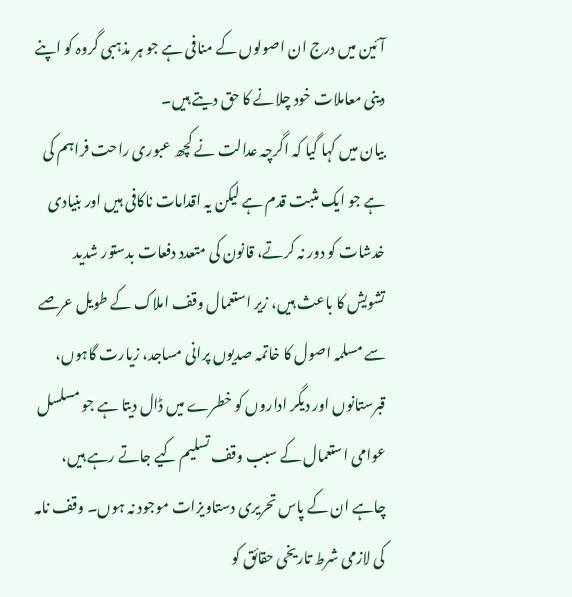آئین میں درج ان اصولوں کے منافی ہے جو ہر مذہبی گروہ کو اپنے دینی معاملات خود چلانے کا حق دیتے ہیں۔
بیان میں کہا گیا کہ اگرچہ عدالت نے کچھ عبوری راحت فراہم کی ہے جو ایک مثبت قدم ہے لیکن یہ اقدامات ناکافی ہیں اور بنیادی خدشات کو دور نہ کرتے، قانون کی متعدد دفعات بدستور شدید تشویش کا باعث ہیں، زیر استعمال وقف املاک کے طویل عرصے سے مسلمہ اصول کا خاتمہ صدیوں پرانی مساجد، زیارت گاہوں، قبرستانوں اور دیگر اداروں کو خطرے میں ڈال دیتا ہے جو مسلسل عوامی استعمال کے سبب وقف تسلیم کیے جاتے رہے ہیں، چاہے ان کے پاس تحریری دستاویزات موجود نہ ہوں۔ وقف نامہ کی لازمی شرط تاریخی حقائق کو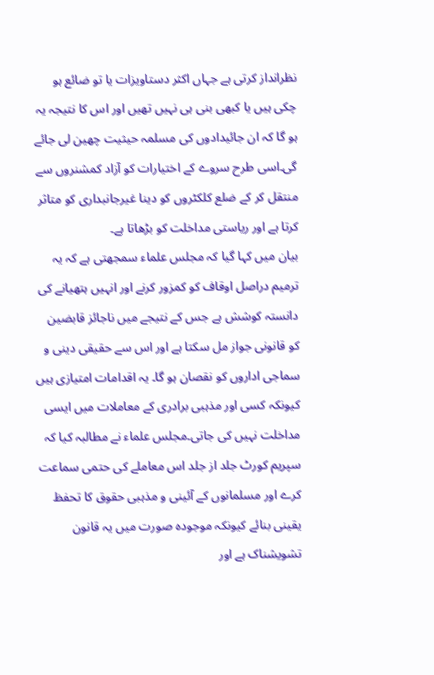نظرانداز کرتی ہے جہاں اکثر دستاویزات یا تو ضائع ہو چکی ہیں یا کبھی بنی ہی نہیں تھیں اور اس کا نتیجہ یہ ہو گا کہ ان جائیدادوں کی مسلمہ حیثیت چھین لی جائے گی۔اسی طرح سروے کے اختیارات کو آزاد کمشنروں سے منتقل کر کے ضلع کلکٹروں کو دینا غیرجانبداری کو متاثر کرتا ہے اور ریاستی مداخلت کو بڑھاتا ہے۔
بیان میں کہا گیا کہ مجلس علماء سمجھتی ہے کہ یہ ترمیم دراصل اوقاف کو کمزور کرنے اور انہیں ہتھیانے کی دانستہ کوشش ہے جس کے نتیجے میں ناجائز قابضین کو قانونی جواز مل سکتا ہے اور اس سے حقیقی دینی و سماجی اداروں کو نقصان ہو گا۔ یہ اقدامات امتیازی ہیں کیونکہ کسی اور مذہبی برادری کے معاملات میں ایسی مداخلت نہیں کی جاتی۔مجلس علماء نے مطالبہ کیا کہ سپریم کورٹ جلد از جلد اس معاملے کی حتمی سماعت کرے اور مسلمانوں کے آئینی و مذہبی حقوق کا تحفظ یقینی بنائے کیونکہ موجودہ صورت میں یہ قانون تشویشناک ہے اور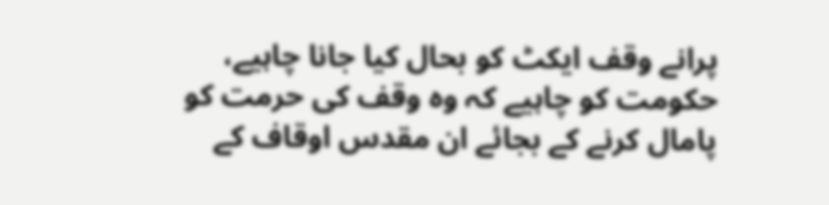پرانے وقف ایکٹ کو بحال کیا جانا چاہیے، حکومت کو چاہیے کہ وہ وقف کی حرمت کو پامال کرنے کے بجائے ان مقدس اوقاف کے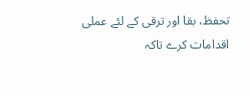تحفظ، بقا اور ترقی کے لئے عملی اقدامات کرے تاکہ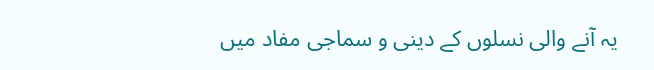یہ آنے والی نسلوں کے دینی و سماجی مفاد میں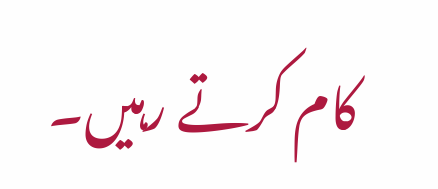کام کرتے رہیں۔